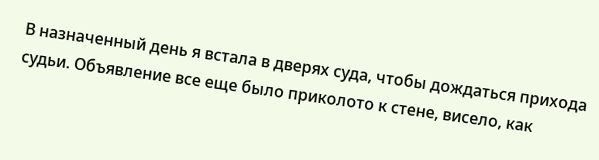В назначенный день я встала в дверях суда, чтобы дождаться прихода судьи. Объявление все еще было приколото к стене, висело, как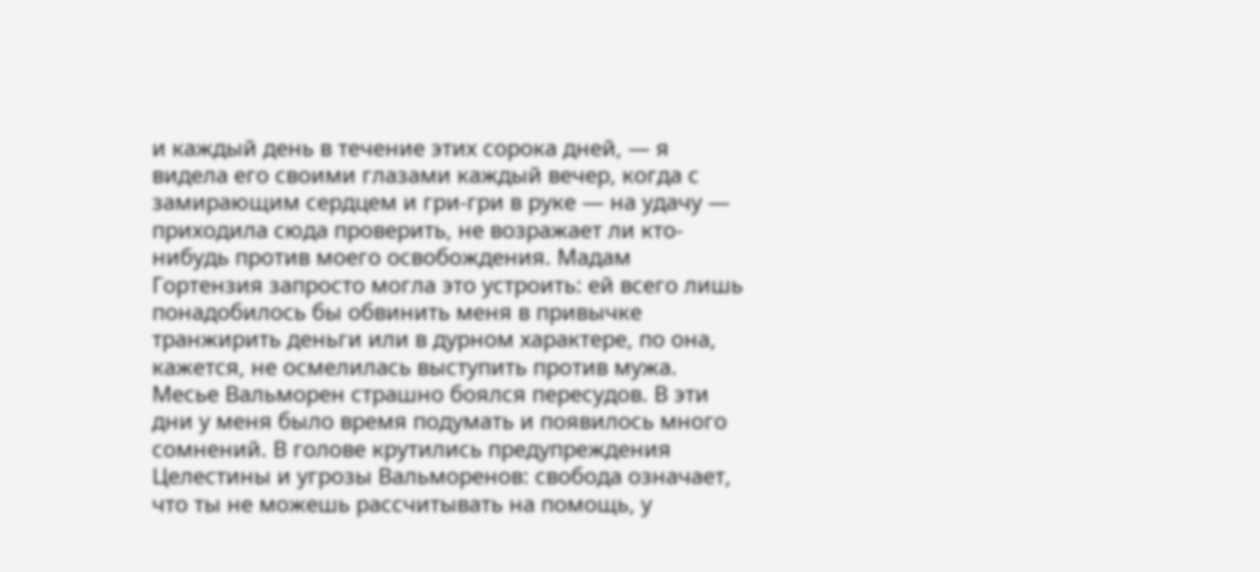и каждый день в течение этих сорока дней, — я видела его своими глазами каждый вечер, когда с замирающим сердцем и гри-гри в руке — на удачу — приходила сюда проверить, не возражает ли кто-нибудь против моего освобождения. Мадам Гортензия запросто могла это устроить: ей всего лишь понадобилось бы обвинить меня в привычке транжирить деньги или в дурном характере, по она, кажется, не осмелилась выступить против мужа. Месье Вальморен страшно боялся пересудов. В эти дни у меня было время подумать и появилось много сомнений. В голове крутились предупреждения Целестины и угрозы Вальморенов: свобода означает, что ты не можешь рассчитывать на помощь, у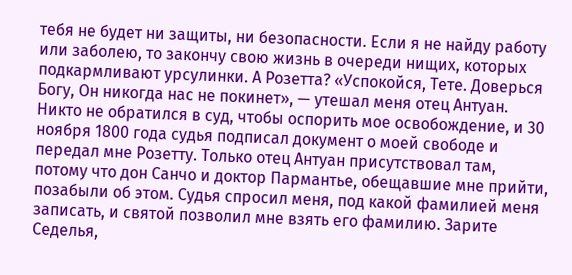тебя не будет ни защиты, ни безопасности. Если я не найду работу или заболею, то закончу свою жизнь в очереди нищих, которых подкармливают урсулинки. А Розетта? «Успокойся, Тете. Доверься Богу, Он никогда нас не покинет», — утешал меня отец Антуан. Никто не обратился в суд, чтобы оспорить мое освобождение, и 30 ноября 1800 года судья подписал документ о моей свободе и передал мне Розетту. Только отец Антуан присутствовал там, потому что дон Санчо и доктор Пармантье, обещавшие мне прийти, позабыли об этом. Судья спросил меня, под какой фамилией меня записать, и святой позволил мне взять его фамилию. Зарите Седелья,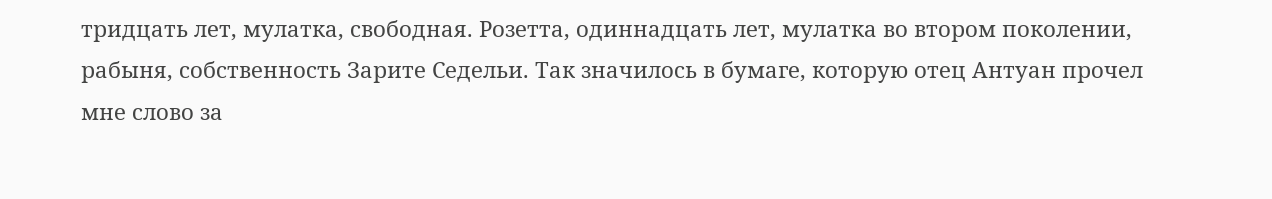тридцать лет, мулатка, свободная. Розетта, одиннадцать лет, мулатка во втором поколении, рабыня, собственность Зарите Седельи. Так значилось в бумаге, которую отец Антуан прочел мне слово за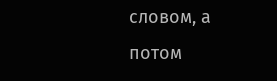словом, а потом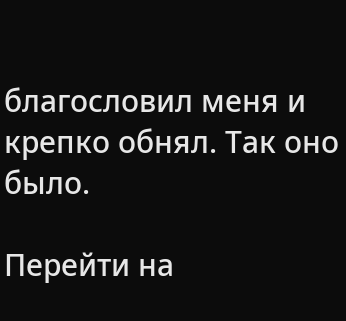благословил меня и крепко обнял. Так оно было.

Перейти на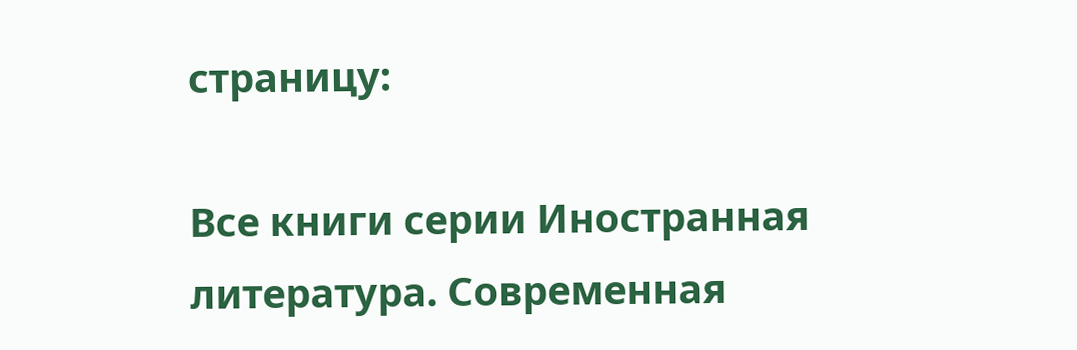страницу:

Все книги серии Иностранная литература. Современная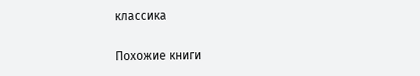классика

Похожие книги